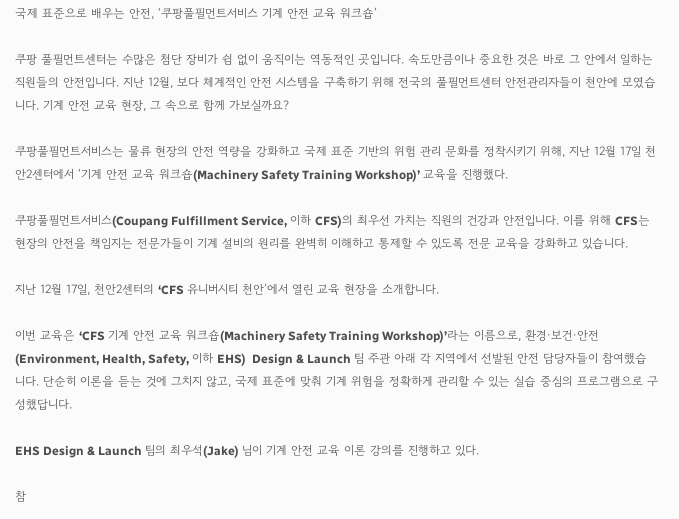국제 표준으로 배우는 안전, ‘쿠팡풀필먼트서비스 기계 안전 교육 워크숍’

쿠팡 풀필먼트센터는 수많은 첨단 장비가 쉼 없이 움직이는 역동적인 곳입니다. 속도만큼이나 중요한 것은 바로 그 안에서 일하는 직원들의 안전입니다. 지난 12월, 보다 체계적인 안전 시스템을 구축하기 위해 전국의 풀필먼트센터 안전관리자들이 천안에 모였습니다. 기계 안전 교육 현장, 그 속으로 함께 가보실까요?

쿠팡풀필먼트서비스는 물류 현장의 안전 역량을 강화하고 국제 표준 기반의 위험 관리 문화를 정착시키기 위해, 지난 12월 17일 천안2센터에서 ‘기계 안전 교육 워크숍(Machinery Safety Training Workshop)’ 교육을 진행했다.

쿠팡풀필먼트서비스(Coupang Fulfillment Service, 이하 CFS)의 최우선 가치는 직원의 건강과 안전입니다. 이를 위해 CFS는 현장의 안전을 책임지는 전문가들이 기계 설비의 원리를 완벽히 이해하고 통제할 수 있도록 전문 교육을 강화하고 있습니다.

지난 12월 17일, 천안2센터의 ‘CFS 유니버시티 천안’에서 열린 교육 현장을 소개합니다.

이번 교육은 ‘CFS 기계 안전 교육 워크숍(Machinery Safety Training Workshop)’라는 이름으로, 환경·보건·안전(Environment, Health, Safety, 이하 EHS)  Design & Launch 팀 주관 아래 각 지역에서 선발된 안전 담당자들이 참여했습니다. 단순히 이론을 듣는 것에 그치지 않고, 국제 표준에 맞춰 기계 위험을 정확하게 관리할 수 있는 실습 중심의 프로그램으로 구성했답니다.

EHS Design & Launch 팀의 최우석(Jake) 님이 기계 안전 교육 이론 강의를 진행하고 있다.

참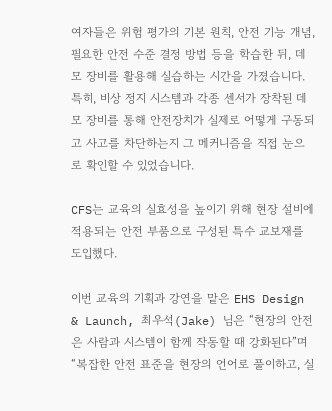여자들은 위험 평가의 기본 원칙, 안전 기능 개념, 필요한 안전 수준 결정 방법 등을 학습한 뒤, 데모 장비를 활용해 실습하는 시간을 가졌습니다. 특히, 비상 정지 시스템과 각종 센서가 장착된 데모 장비를 통해 안전장치가 실제로 어떻게 구동되고 사고를 차단하는지 그 메커니즘을 직접 눈으로 확인할 수 있었습니다.

CFS는 교육의 실효성을 높이기 위해 현장 설비에 적용되는 안전 부품으로 구성된 특수 교보재를 도입했다.

이번 교육의 기획과 강연을 맡은 EHS Design & Launch, 최우석(Jake) 님은 “현장의 안전은 사람과 시스템이 함께 작동할 때 강화된다”며 “복잡한 안전 표준을 현장의 언어로 풀이하고, 실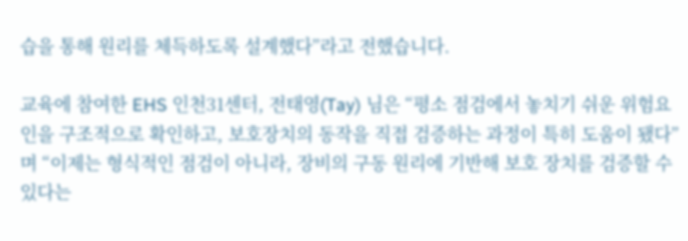습을 통해 원리를 체득하도록 설계했다”라고 전했습니다.

교육에 참여한 EHS 인천31센터, 전태영(Tay) 님은 “평소 점검에서 놓치기 쉬운 위험요인을 구조적으로 확인하고, 보호장치의 동작을 직접 검증하는 과정이 특히 도움이 됐다”며 “이제는 형식적인 점검이 아니라, 장비의 구동 원리에 기반해 보호 장치를 검증할 수 있다는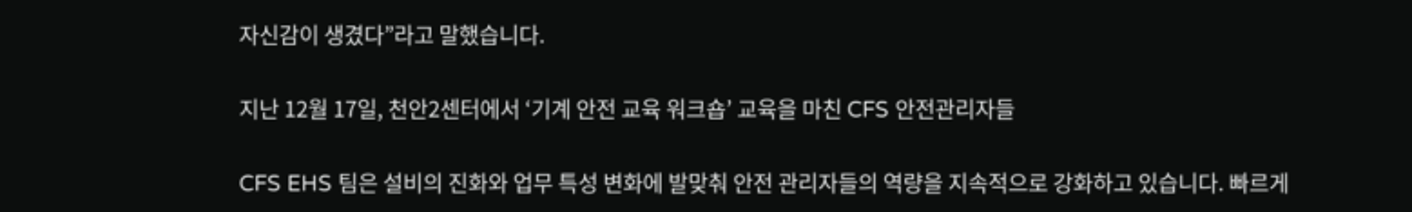자신감이 생겼다”라고 말했습니다.

지난 12월 17일, 천안2센터에서 ‘기계 안전 교육 워크숍’ 교육을 마친 CFS 안전관리자들

CFS EHS 팀은 설비의 진화와 업무 특성 변화에 발맞춰 안전 관리자들의 역량을 지속적으로 강화하고 있습니다. 빠르게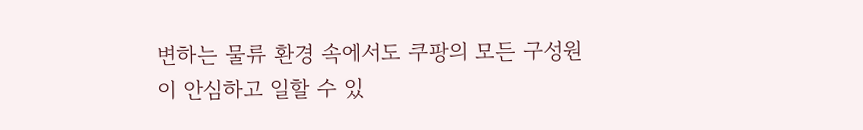변하는 물류 환경 속에서도 쿠팡의 모든 구성원이 안심하고 일할 수 있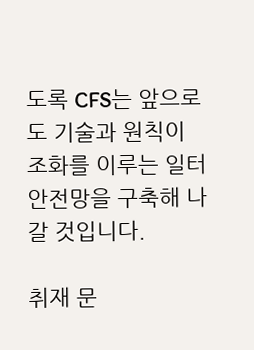도록 CFS는 앞으로도 기술과 원칙이 조화를 이루는 일터 안전망을 구축해 나갈 것입니다.

취재 문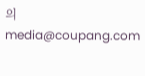의 media@coupang.com